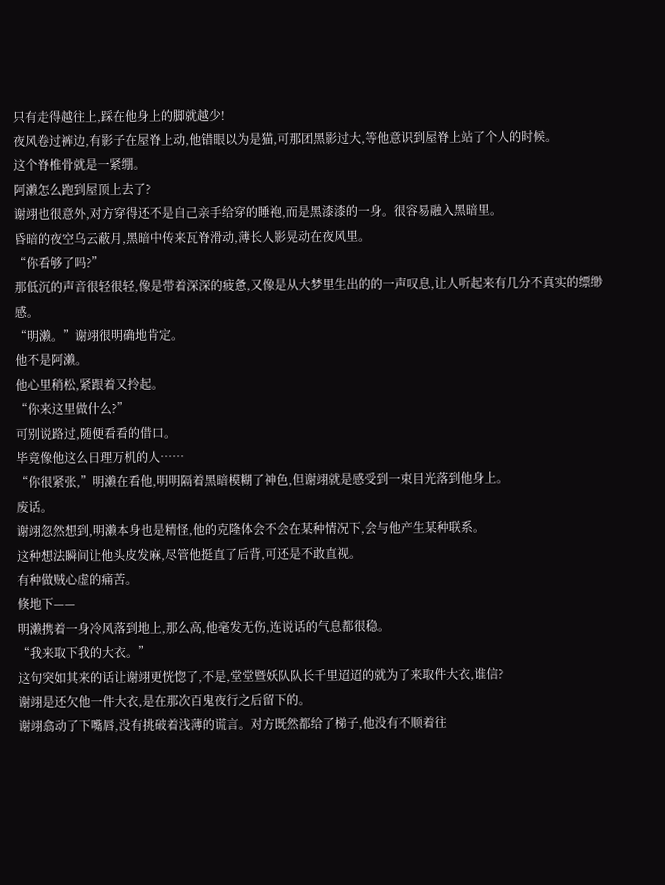只有走得越往上,踩在他身上的脚就越少!
夜风卷过裤边,有影子在屋脊上动,他错眼以为是猫,可那团黑影过大,等他意识到屋脊上站了个人的时候。
这个脊椎骨就是一紧绷。
阿濑怎么跑到屋顶上去了?
谢翊也很意外,对方穿得还不是自己亲手给穿的睡袍,而是黑漆漆的一身。很容易融入黑暗里。
昏暗的夜空乌云蔽月,黑暗中传来瓦脊滑动,薄长人影晃动在夜风里。
“你看够了吗?”
那低沉的声音很轻很轻,像是带着深深的疲惫,又像是从大梦里生出的的一声叹息,让人听起来有几分不真实的缥缈感。
“明濑。”谢翊很明确地肯定。
他不是阿濑。
他心里稍松,紧跟着又拎起。
“你来这里做什么?”
可别说路过,随便看看的借口。
毕竟像他这么日理万机的人……
“你很紧张,”明濑在看他,明明隔着黑暗模糊了神色,但谢翊就是感受到一束目光落到他身上。
废话。
谢翊忽然想到,明濑本身也是精怪,他的克隆体会不会在某种情况下,会与他产生某种联系。
这种想法瞬间让他头皮发麻,尽管他挺直了后背,可还是不敢直视。
有种做贼心虚的痛苦。
倏地下——
明濑携着一身冷风落到地上,那么高,他毫发无伤,连说话的气息都很稳。
“我来取下我的大衣。”
这句突如其来的话让谢翊更恍惚了,不是,堂堂暨妖队队长千里迢迢的就为了来取件大衣,谁信?
谢翊是还欠他一件大衣,是在那次百鬼夜行之后留下的。
谢翊翕动了下嘴唇,没有挑破着浅薄的谎言。对方既然都给了梯子,他没有不顺着往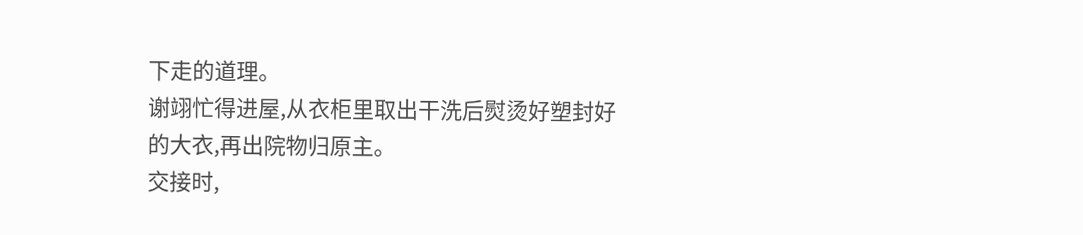下走的道理。
谢翊忙得进屋,从衣柜里取出干洗后熨烫好塑封好的大衣,再出院物归原主。
交接时,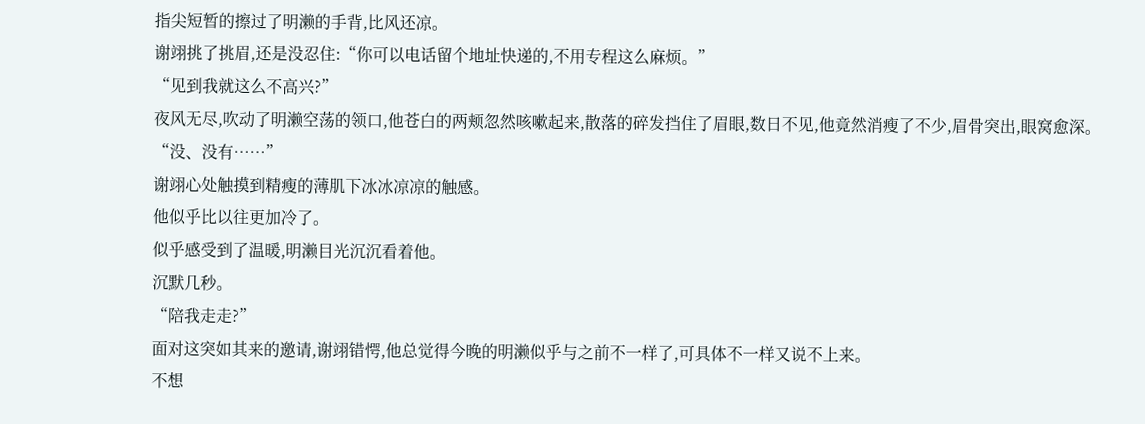指尖短暂的擦过了明濑的手背,比风还凉。
谢翊挑了挑眉,还是没忍住:“你可以电话留个地址快递的,不用专程这么麻烦。”
“见到我就这么不高兴?”
夜风无尽,吹动了明濑空荡的领口,他苍白的两颊忽然咳嗽起来,散落的碎发挡住了眉眼,数日不见,他竟然消瘦了不少,眉骨突出,眼窝愈深。
“没、没有……”
谢翊心处触摸到精瘦的薄肌下冰冰凉凉的触感。
他似乎比以往更加冷了。
似乎感受到了温暖,明濑目光沉沉看着他。
沉默几秒。
“陪我走走?”
面对这突如其来的邀请,谢翊错愕,他总觉得今晚的明濑似乎与之前不一样了,可具体不一样又说不上来。
不想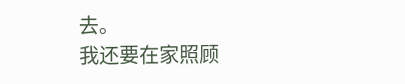去。
我还要在家照顾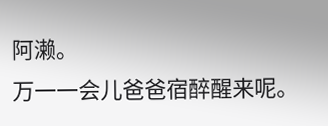阿濑。
万一一会儿爸爸宿醉醒来呢。